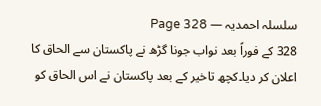سلسلہ احمدیہ — Page 328
328 کے فوراً بعد نواب جونا گڑھ نے پاکستان سے الحاق کا اعلان کر دیا۔کچھ تاخیر کے بعد پاکستان نے اس الحاق کو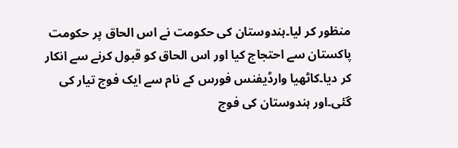منظور کر لیا۔ہندوستان کی حکومت نے اس الحاق پر حکومت پاکستان سے احتجاج کیا اور اس الحاق کو قبول کرنے سے انکار کر دیا۔کاٹھیا وارڈیفنس فورس کے نام سے ایک فوج تیار کی گئی۔اور ہندوستان کی فوج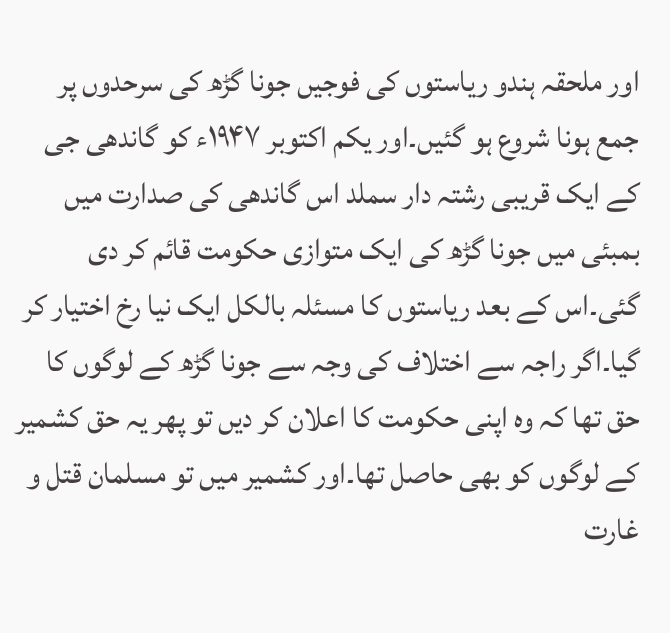اور ملحقہ ہندو ریاستوں کی فوجیں جونا گڑھ کی سرحدوں پر جمع ہونا شروع ہو گئیں۔اور یکم اکتوبر ۱۹۴۷ء کو گاندھی جی کے ایک قریبی رشتہ دار سملد اس گاندھی کی صدارت میں بمبئی میں جونا گڑھ کی ایک متوازی حکومت قائم کر دی گئی۔اس کے بعد ریاستوں کا مسئلہ بالکل ایک نیا رخ اختیار کر گیا۔اگر راجہ سے اختلاف کی وجہ سے جونا گڑھ کے لوگوں کا حق تھا کہ وہ اپنی حکومت کا اعلان کر دیں تو پھر یہ حق کشمیر کے لوگوں کو بھی حاصل تھا۔اور کشمیر میں تو مسلمان قتل و غارت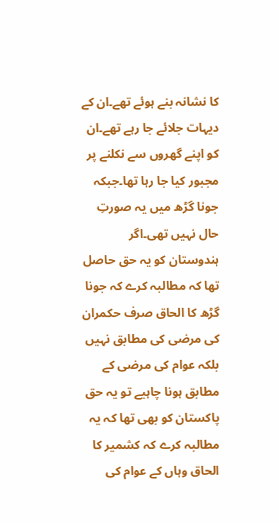کا نشانہ بنے ہوئے تھے۔ان کے دیہات جلائے جا رہے تھے۔ان کو اپنے گھروں سے نکلنے پر مجبور کیا جا رہا تھا۔جبکہ جونا گڑھ میں یہ صورتِ حال نہیں تھی۔اگر ہندوستان کو یہ حق حاصل تھا کہ مطالبہ کرے کہ جونا گڑھ کا الحاق صرف حکمران کی مرضی کی مطابق نہیں بلکہ عوام کی مرضی کے مطابق ہونا چاہیے تو یہ حق پاکستان کو بھی تھا کہ یہ مطالبہ کرے کہ کشمیر کا الحاق وہاں کے عوام کی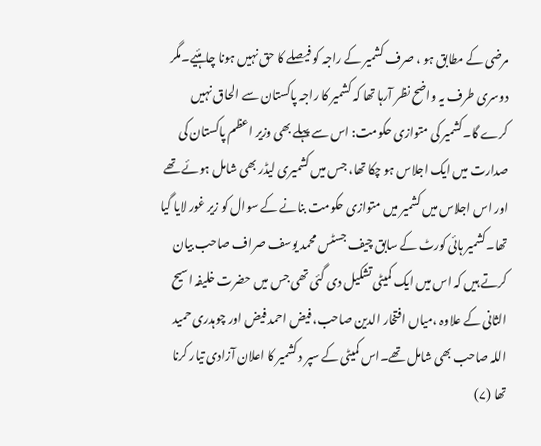مرضی کے مطابق ہو ، صرف کشمیر کے راجہ کو فیصلے کا حق نہیں ہونا چاہئیے۔مگر دوسری طرف یہ واضح نظر آرہا تھا کہ کشمیر کا راجہ پاکستان سے الحاق نہیں کرے گا۔کشمیر کی متوازی حکومت: اس سے پہلے بھی وزیر اعظم پاکستان کی صدارت میں ایک اجلاس ہو چکا تھا، جس میں کشمیری لیڈر بھی شامل ہوئے تھے اور اس اجلاس میں کشمیر میں متوازی حکومت بنانے کے سوال کو زیر غور لایا گیا تھا۔کشمیر ہائی کورٹ کے سابق چیف جسٹس محمد یوسف صراف صاحب بیان کرتے ہیں کہ اس میں ایک کمیٹی تشکیل دی گئی تھی جس میں حضرت خلیفہ اسیح الثانی کے علاوہ ،میاں افتخار الدین صاحب، فیض احمد فیض اور چوہدری حمید اللہ صاحب بھی شامل تھے۔اس کمیٹی کے سپر د کشمیر کا اعلان آزادی تیار کرنا تھا (۷)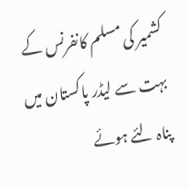کشمیر کی مسلم کانفرنس کے بہت سے لیڈر پاکستان میں پناہ لئے ہوئے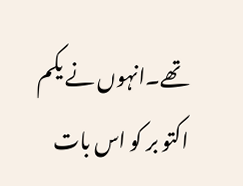تھے۔انہوں نے یکم اکتو بر کو اس بات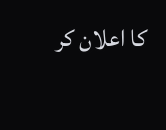کا اعلان کر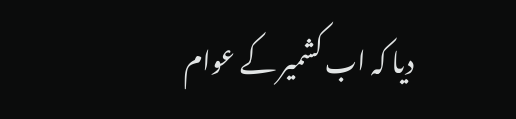دیا کہ اب کشمیر کے عوام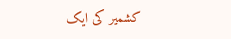کشمیر کی ایک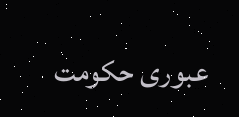عبوری حکومت